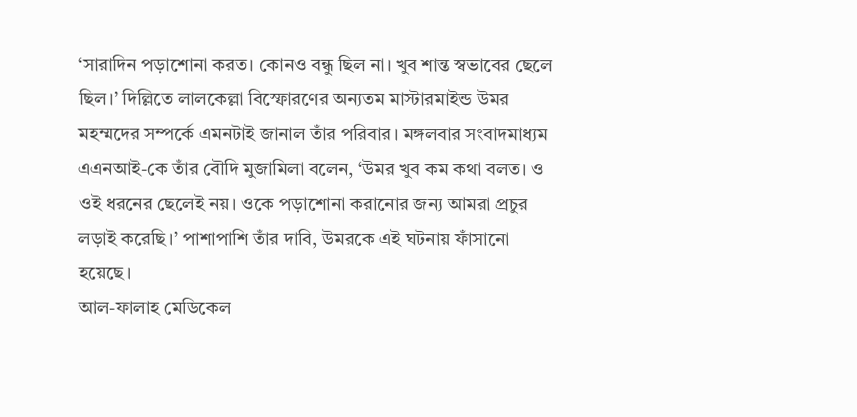‘সারাদিন পড়াশোনা করত। কোনও বন্ধু ছিল না। খুব শান্ত স্বভাবের ছেলে ছিল।’ দিল্লিতে লালকেল্লা বিস্ফোরণের অন্যতম মাস্টারমাইন্ড উমর মহম্মদের সম্পর্কে এমনটাই জানাল তাঁর পরিবার। মঙ্গলবার সংবাদমাধ্যম এএনআই-কে তাঁর বৌদি মুজামিলা বলেন, ‘উমর খুব কম কথা বলত। ও ওই ধরনের ছেলেই নয়। ওকে পড়াশোনা করানোর জন্য আমরা প্রচুর লড়াই করেছি।’ পাশাপাশি তাঁর দাবি, উমরকে এই ঘটনায় ফাঁসানো হয়েছে।
আল-ফালাহ মেডিকেল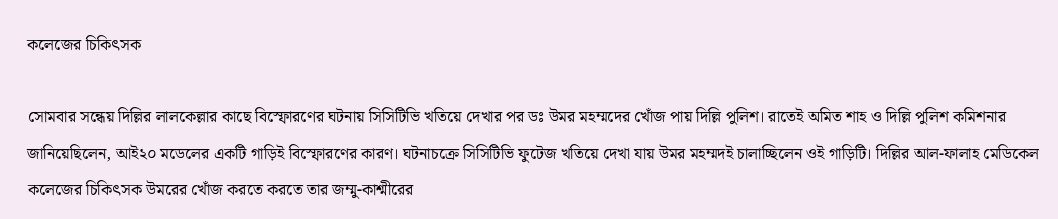কলেজের চিকিৎসক

সোমবার সন্ধেয় দিল্লির লালকেল্লার কাছে বিস্ফোরণের ঘটনায় সিসিটিভি খতিয়ে দেখার পর ডঃ উমর মহম্মদের খোঁজ পায় দিল্লি পুলিশ। রাতেই অমিত শাহ ও দিল্লি পুলিশ কমিশনার জানিয়েছিলেন, আই২০ মডেলের একটি গাড়িই বিস্ফোরণের কারণ। ঘটনাচক্রে সিসিটিভি ফুটেজ খতিয়ে দেখা যায় উমর মহম্মদই চালাচ্ছিলেন ওই গাড়িটি। দিল্লির আল-ফালাহ মেডিকেল কলেজের চিকিৎসক উমরের খোঁজ করতে করতে তার জম্মু-কাশ্মীরের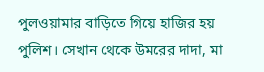পুলওয়ামার বাড়িতে গিয়ে হাজির হয় পুলিশ। সেখান থেকে উমরের দাদা, মা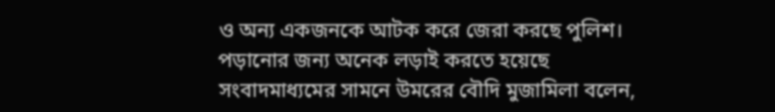ও অন্য একজনকে আটক করে জেরা করছে পুলিশ।
পড়ানোর জন্য অনেক লড়াই করতে হয়েছে
সংবাদমাধ্যমের সামনে উমরের বৌদি মুজামিলা বলেন,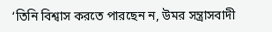‘তিনি বিশ্বাস করতে পারছেন ন, উমর সন্ত্রাসবাদী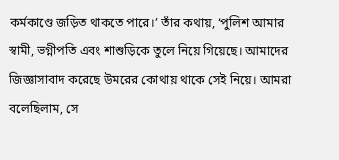কর্মকাণ্ডে জড়িত থাকতে পারে।’ তাঁর কথায়, ‘পুলিশ আমার স্বামী, ভগ্নীপতি এবং শাশুড়িকে তুলে নিয়ে গিয়েছে। আমাদের জিজ্ঞাসাবাদ করেছে উমরের কোথায় থাকে সেই নিয়ে। আমরা বলেছিলাম, সে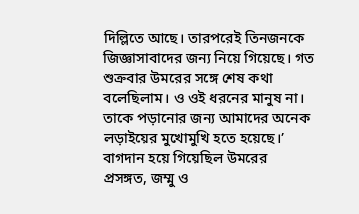দিল্লিতে আছে। তারপরেই তিনজনকে জিজ্ঞাসাবাদের জন্য নিয়ে গিয়েছে। গত শুক্রবার উমরের সঙ্গে শেষ কথা বলেছিলাম। ও ওই ধরনের মানুষ না। তাকে পড়ানোর জন্য আমাদের অনেক লড়াইয়ের মুখোমুখি হতে হয়েছে।’
বাগদান হয়ে গিয়েছিল উমরের
প্রসঙ্গত, জম্মু ও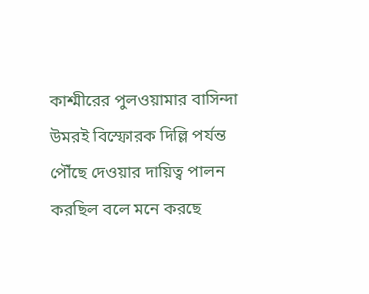কাশ্মীরের পুলওয়ামার বাসিন্দা উমরই বিস্ফোরক দিল্লি পর্যন্ত পৌঁছে দেওয়ার দায়িত্ব পালন করছিল বলে মনে করছে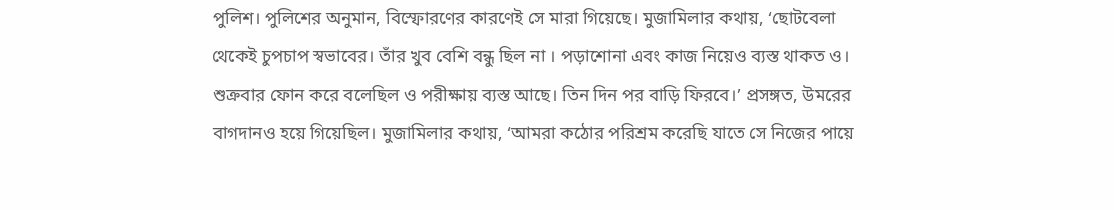পুলিশ। পুলিশের অনুমান, বিস্ফোরণের কারণেই সে মারা গিয়েছে। মুজামিলার কথায়, ‘ছোটবেলা থেকেই চুপচাপ স্বভাবের। তাঁর খুব বেশি বন্ধু ছিল না । পড়াশোনা এবং কাজ নিয়েও ব্যস্ত থাকত ও। শুক্রবার ফোন করে বলেছিল ও পরীক্ষায় ব্যস্ত আছে। তিন দিন পর বাড়ি ফিরবে।’ প্রসঙ্গত, উমরের বাগদানও হয়ে গিয়েছিল। মুজামিলার কথায়, ‘আমরা কঠোর পরিশ্রম করেছি যাতে সে নিজের পায়ে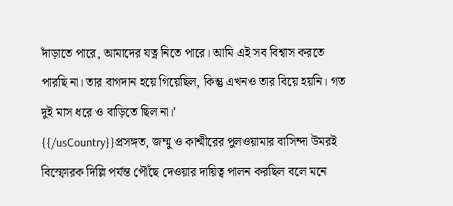দাঁড়াতে পারে, আমাদের যত্ন নিতে পারে। আমি এই সব বিশ্বাস করতে পারছি না। তার বাগদান হয়ে গিয়েছিল, কিন্তু এখনও তার বিয়ে হয়নি। গত দুই মাস ধরে ও বাড়িতে ছিল না।’
{{/usCountry}}প্রসঙ্গত, জম্মু ও কাশ্মীরের পুলওয়ামার বাসিন্দা উমরই বিস্ফোরক দিল্লি পর্যন্ত পৌঁছে দেওয়ার দায়িত্ব পালন করছিল বলে মনে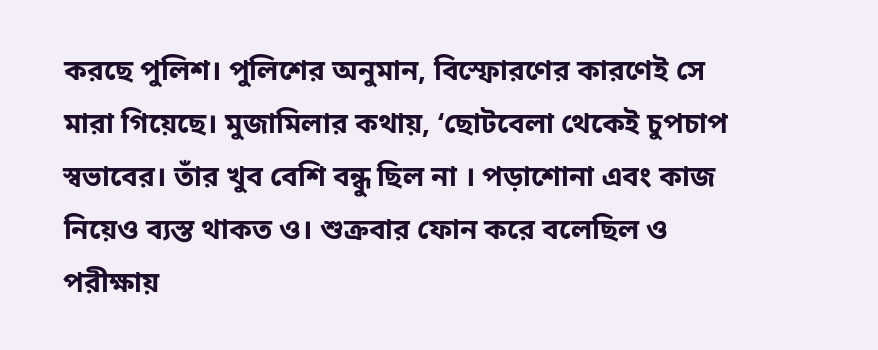করছে পুলিশ। পুলিশের অনুমান, বিস্ফোরণের কারণেই সে মারা গিয়েছে। মুজামিলার কথায়, ‘ছোটবেলা থেকেই চুপচাপ স্বভাবের। তাঁর খুব বেশি বন্ধু ছিল না । পড়াশোনা এবং কাজ নিয়েও ব্যস্ত থাকত ও। শুক্রবার ফোন করে বলেছিল ও পরীক্ষায়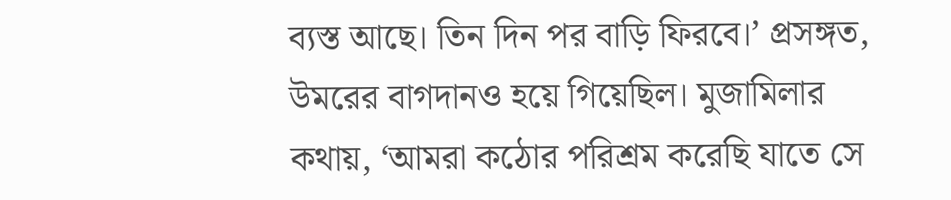ব্যস্ত আছে। তিন দিন পর বাড়ি ফিরবে।’ প্রসঙ্গত, উমরের বাগদানও হয়ে গিয়েছিল। মুজামিলার কথায়, ‘আমরা কঠোর পরিশ্রম করেছি যাতে সে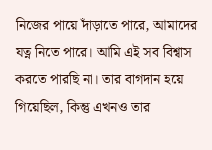নিজের পায়ে দাঁড়াতে পারে, আমাদের যত্ন নিতে পারে। আমি এই সব বিশ্বাস করতে পারছি না। তার বাগদান হয়ে গিয়েছিল, কিন্তু এখনও তার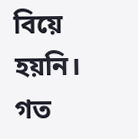বিয়ে হয়নি। গত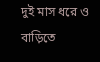দুই মাস ধরে ও বাড়িতে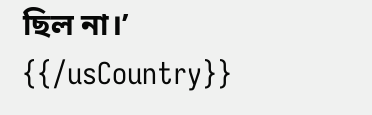ছিল না।’
{{/usCountry}}